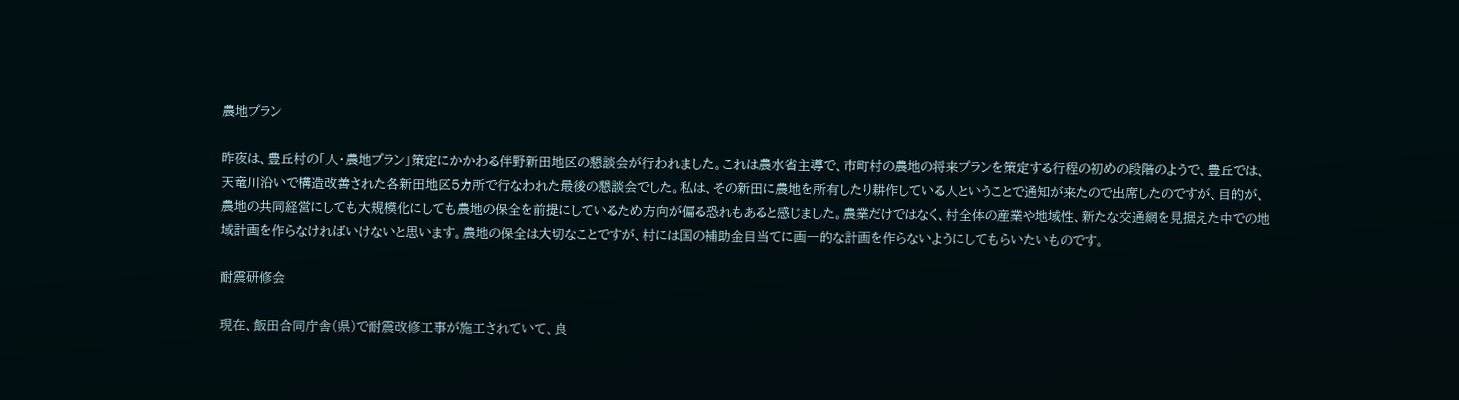農地プラン

昨夜は、豊丘村の「人・農地プラン」策定にかかわる伴野新田地区の懇談会が行われました。これは農水省主導で、市町村の農地の将来プランを策定する行程の初めの段階のようで、豊丘では、天竜川沿いで構造改善された各新田地区5カ所で行なわれた最後の懇談会でした。私は、その新田に農地を所有したり耕作している人ということで通知が来たので出席したのですが、目的が、農地の共同経営にしても大規模化にしても農地の保全を前提にしているため方向が偏る恐れもあると感じました。農業だけではなく、村全体の産業や地域性、新たな交通網を見据えた中での地域計画を作らなければいけないと思います。農地の保全は大切なことですが、村には国の補助金目当てに画一的な計画を作らないようにしてもらいたいものです。

耐震研修会

現在、飯田合同庁舎(県)で耐震改修工事が施工されていて、良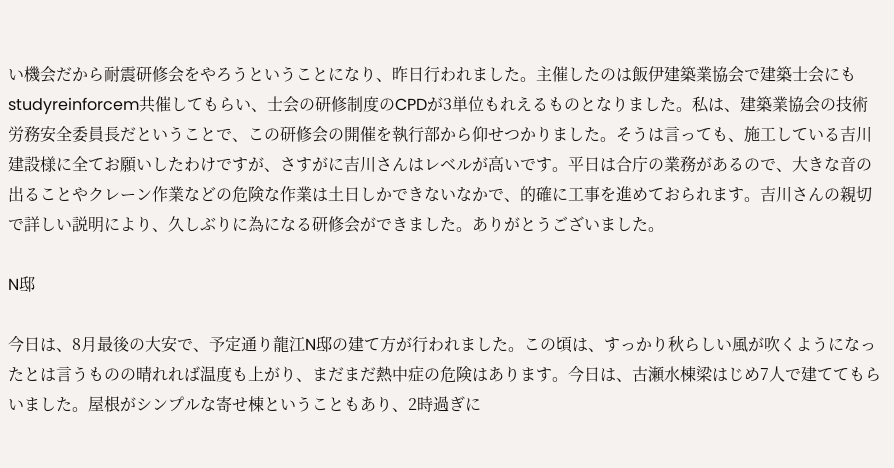い機会だから耐震研修会をやろうということになり、昨日行われました。主催したのは飯伊建築業協会で建築士会にもstudyreinforcem共催してもらい、士会の研修制度のCPDが3単位もれえるものとなりました。私は、建築業協会の技術労務安全委員長だということで、この研修会の開催を執行部から仰せつかりました。そうは言っても、施工している吉川建設様に全てお願いしたわけですが、さすがに吉川さんはレベルが高いです。平日は合庁の業務があるので、大きな音の出ることやクレーン作業などの危険な作業は土日しかできないなかで、的確に工事を進めておられます。吉川さんの親切で詳しい説明により、久しぶりに為になる研修会ができました。ありがとうございました。

N邸

今日は、8月最後の大安で、予定通り龍江N邸の建て方が行われました。この頃は、すっかり秋らしい風が吹くようになったとは言うものの晴れれば温度も上がり、まだまだ熱中症の危険はあります。今日は、古瀬水棟梁はじめ7人で建ててもらいました。屋根がシンプルな寄せ棟ということもあり、2時過ぎに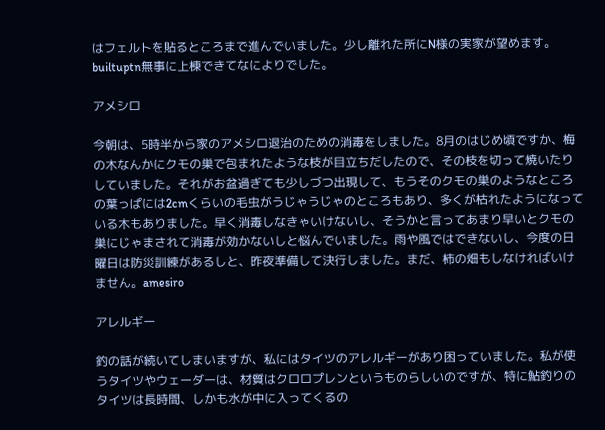はフェルトを貼るところまで進んでいました。少し離れた所にN様の実家が望めます。builtuptn無事に上棟できてなによりでした。

アメシロ

今朝は、5時半から家のアメシロ退治のための消毒をしました。8月のはじめ頃ですか、梅の木なんかにクモの巣で包まれたような枝が目立ちだしたので、その枝を切って焼いたりしていました。それがお盆過ぎても少しづつ出現して、もうそのクモの巣のようなところの葉っぱには2cmくらいの毛虫がうじゃうじゃのところもあり、多くが枯れたようになっている木もありました。早く消毒しなきゃいけないし、そうかと言ってあまり早いとクモの巣にじゃまされて消毒が効かないしと悩んでいました。雨や風ではできないし、今度の日曜日は防災訓練があるしと、昨夜準備して決行しました。まだ、柿の畑もしなければいけません。amesiro

アレルギー

釣の話が続いてしまいますが、私にはタイツのアレルギーがあり困っていました。私が使うタイツやウェーダーは、材質はクロロプレンというものらしいのですが、特に鮎釣りのタイツは長時間、しかも水が中に入ってくるの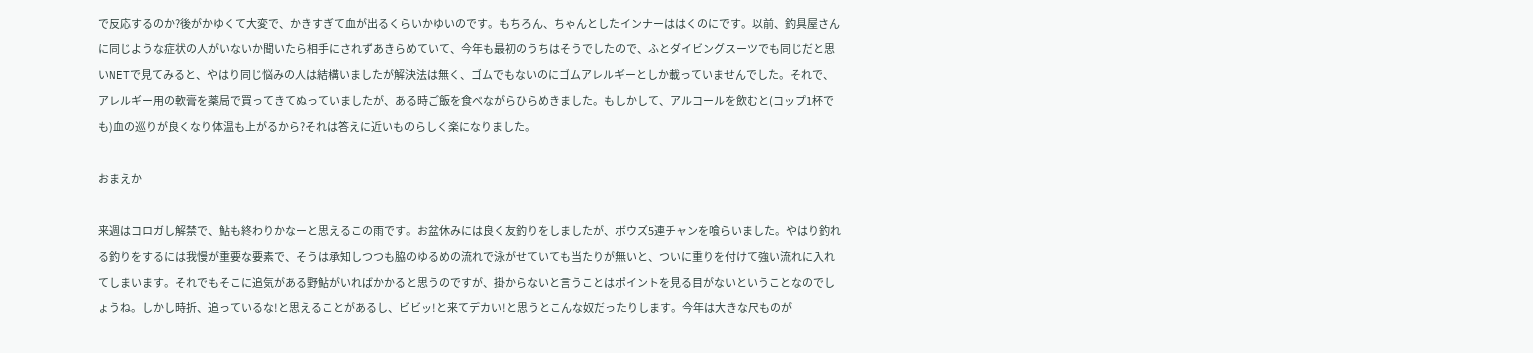で反応するのか?後がかゆくて大変で、かきすぎて血が出るくらいかゆいのです。もちろん、ちゃんとしたインナーははくのにです。以前、釣具屋さんに同じような症状の人がいないか聞いたら相手にされずあきらめていて、今年も最初のうちはそうでしたので、ふとダイビングスーツでも同じだと思いNETで見てみると、やはり同じ悩みの人は結構いましたが解決法は無く、ゴムでもないのにゴムアレルギーとしか載っていませんでした。それで、アレルギー用の軟膏を薬局で買ってきてぬっていましたが、ある時ご飯を食べながらひらめきました。もしかして、アルコールを飲むと(コップ1杯でも)血の巡りが良くなり体温も上がるから?それは答えに近いものらしく楽になりました。

おまえか

来週はコロガし解禁で、鮎も終わりかなーと思えるこの雨です。お盆休みには良く友釣りをしましたが、ボウズ5連チャンを喰らいました。やはり釣れる釣りをするには我慢が重要な要素で、そうは承知しつつも脇のゆるめの流れで泳がせていても当たりが無いと、ついに重りを付けて強い流れに入れてしまいます。それでもそこに追気がある野鮎がいればかかると思うのですが、掛からないと言うことはポイントを見る目がないということなのでしょうね。しかし時折、追っているな!と思えることがあるし、ビビッ!と来てデカい!と思うとこんな奴だったりします。今年は大きな尺ものが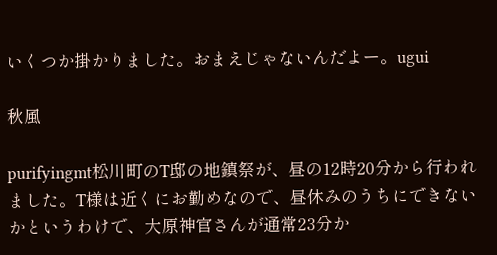いくつか掛かりました。おまえじゃないんだよー。ugui

秋風

purifyingmt松川町のT邸の地鎮祭が、昼の12時20分から行われました。T様は近くにお勤めなので、昼休みのうちにできないかというわけで、大原神官さんが通常23分か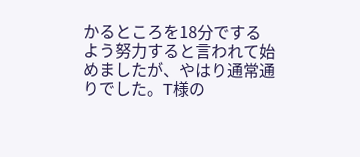かるところを18分でするよう努力すると言われて始めましたが、やはり通常通りでした。T様の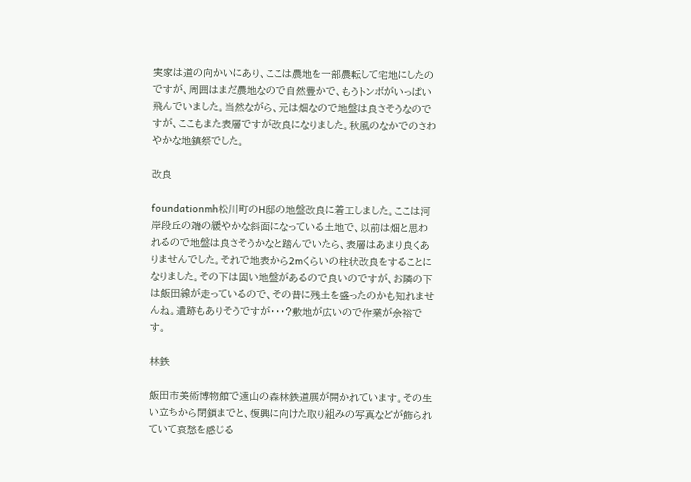実家は道の向かいにあり、ここは農地を一部農転して宅地にしたのですが、周囲はまだ農地なので自然豊かで、もうトンボがいっぱい飛んでいました。当然ながら、元は畑なので地盤は良さそうなのですが、ここもまた表層ですが改良になりました。秋風のなかでのさわやかな地鎮祭でした。

改良

foundationmh松川町のH邸の地盤改良に着工しました。ここは河岸段丘の端の緩やかな斜面になっている土地で、以前は畑と思われるので地盤は良さそうかなと踏んでいたら、表層はあまり良くありませんでした。それで地表から2mくらいの柱状改良をすることになりました。その下は固い地盤があるので良いのですが、お隣の下は飯田線が走っているので、その昔に残土を盛ったのかも知れませんね。遺跡もありそうですが・・・?敷地が広いので作業が余裕です。

林鉄

飯田市美術博物館で遠山の森林鉄道展が開かれています。その生い立ちから閉鎖までと、復興に向けた取り組みの写真などが飾られていて哀愁を感じる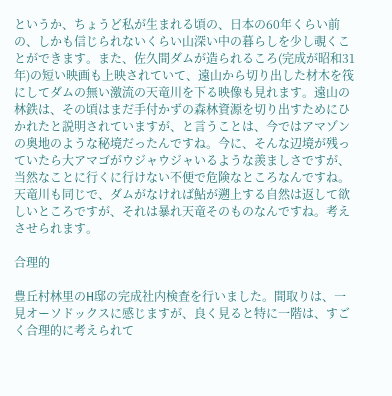というか、ちょうど私が生まれる頃の、日本の60年くらい前の、しかも信じられないくらい山深い中の暮らしを少し覗くことができます。また、佐久間ダムが造られるころ(完成が昭和31年)の短い映画も上映されていて、遠山から切り出した材木を筏にしてダムの無い激流の天竜川を下る映像も見れます。遠山の林鉄は、その頃はまだ手付かずの森林資源を切り出すためにひかれたと説明されていますが、と言うことは、今ではアマゾンの奥地のような秘境だったんですね。今に、そんな辺境が残っていたら大アマゴがウジャウジャいるような羨ましさですが、当然なことに行くに行けない不便で危険なところなんですね。天竜川も同じで、ダムがなければ鮎が遡上する自然は返して欲しいところですが、それは暴れ天竜そのものなんですね。考えさせられます。

合理的

豊丘村林里のH邸の完成社内検査を行いました。間取りは、一見オーソドックスに感じますが、良く見ると特に一階は、すごく合理的に考えられて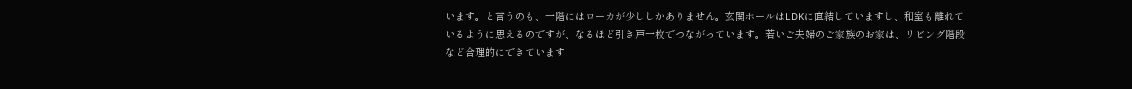います。と言うのも、一階にはローカが少ししかありません。玄関ホールはLDKに直結していますし、和室も離れているように思えるのですが、なるほど引き戸一枚でつながっています。若いご夫婦のご家族のお家は、リビング階段など合理的にできています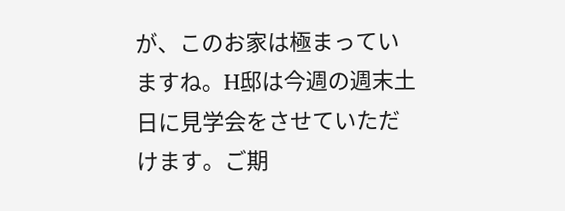が、このお家は極まっていますね。H邸は今週の週末土日に見学会をさせていただけます。ご期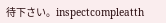待下さい。inspectcompleatth